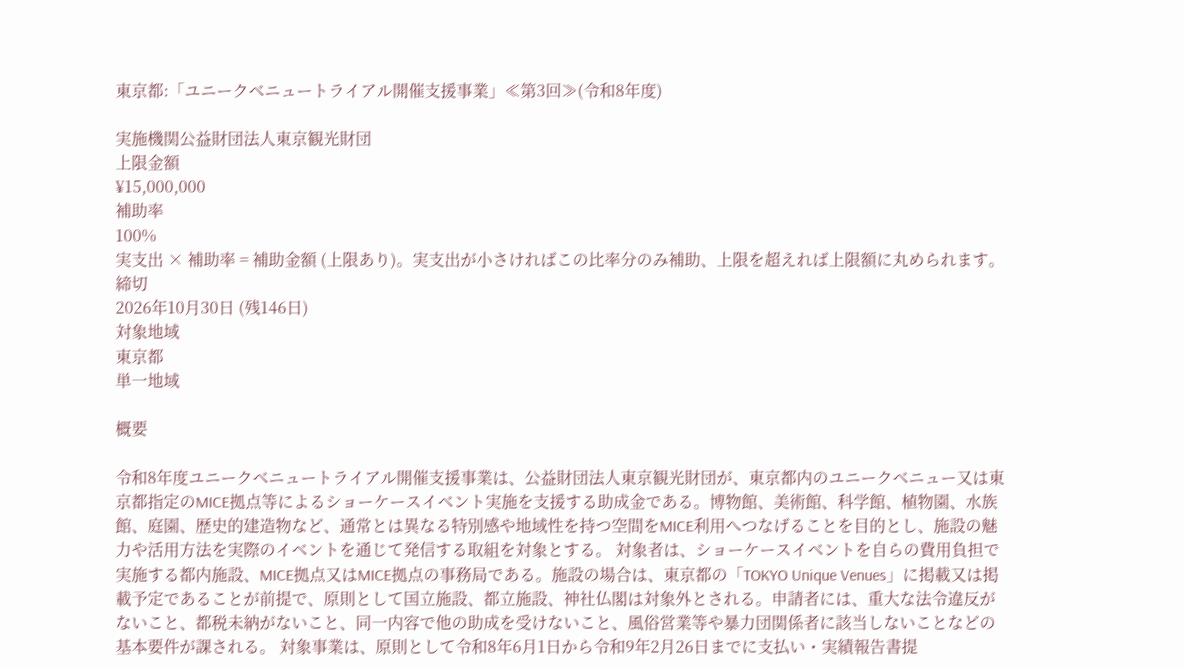東京都:「ユニークベニュートライアル開催支援事業」≪第3回≫(令和8年度)

実施機関公益財団法人東京観光財団
上限金額
¥15,000,000
補助率
100%
実支出 × 補助率 = 補助金額 (上限あり)。実支出が小さければこの比率分のみ補助、上限を超えれば上限額に丸められます。
締切
2026年10月30日 (残146日)
対象地域
東京都
単一地域

概要

令和8年度ユニークベニュートライアル開催支援事業は、公益財団法人東京観光財団が、東京都内のユニークベニュー又は東京都指定のMICE拠点等によるショーケースイベント実施を支援する助成金である。博物館、美術館、科学館、植物園、水族館、庭園、歴史的建造物など、通常とは異なる特別感や地域性を持つ空間をMICE利用へつなげることを目的とし、施設の魅力や活用方法を実際のイベントを通じて発信する取組を対象とする。 対象者は、ショーケースイベントを自らの費用負担で実施する都内施設、MICE拠点又はMICE拠点の事務局である。施設の場合は、東京都の「TOKYO Unique Venues」に掲載又は掲載予定であることが前提で、原則として国立施設、都立施設、神社仏閣は対象外とされる。申請者には、重大な法令違反がないこと、都税未納がないこと、同一内容で他の助成を受けないこと、風俗営業等や暴力団関係者に該当しないことなどの基本要件が課される。 対象事業は、原則として令和8年6月1日から令和9年2月26日までに支払い・実績報告書提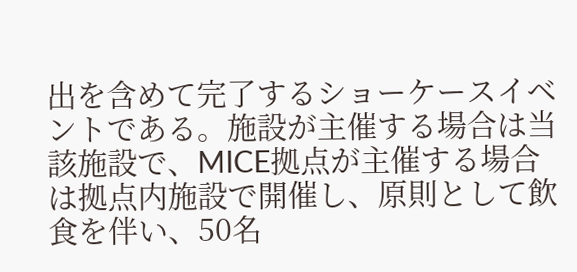出を含めて完了するショーケースイベントである。施設が主催する場合は当該施設で、MICE拠点が主催する場合は拠点内施設で開催し、原則として飲食を伴い、50名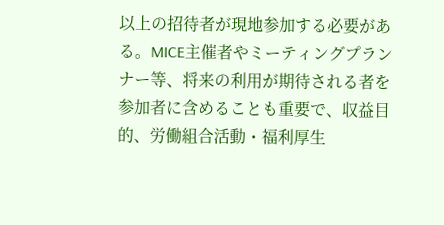以上の招待者が現地参加する必要がある。MICE主催者やミーティングプランナー等、将来の利用が期待される者を参加者に含めることも重要で、収益目的、労働組合活動・福利厚生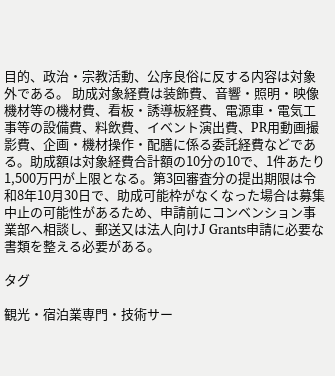目的、政治・宗教活動、公序良俗に反する内容は対象外である。 助成対象経費は装飾費、音響・照明・映像機材等の機材費、看板・誘導板経費、電源車・電気工事等の設備費、料飲費、イベント演出費、PR用動画撮影費、企画・機材操作・配膳に係る委託経費などである。助成額は対象経費合計額の10分の10で、1件あたり1,500万円が上限となる。第3回審査分の提出期限は令和8年10月30日で、助成可能枠がなくなった場合は募集中止の可能性があるため、申請前にコンベンション事業部へ相談し、郵送又は法人向けJ Grants申請に必要な書類を整える必要がある。

タグ

観光・宿泊業専門・技術サー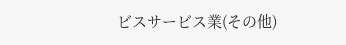ビスサービス業(その他)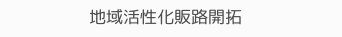地域活性化販路開拓